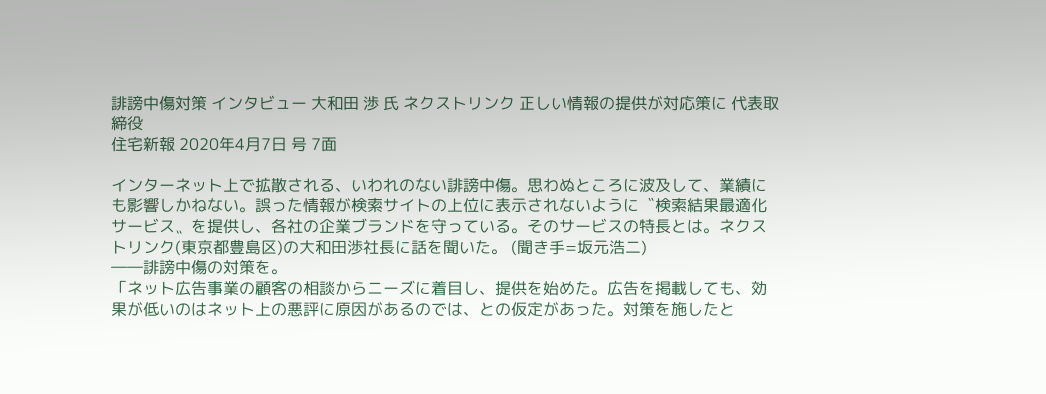誹謗中傷対策 インタビュー 大和田 渉 氏 ネクストリンク 正しい情報の提供が対応策に 代表取締役
住宅新報 2020年4月7日 号 7面

インターネット上で拡散される、いわれのない誹謗中傷。思わぬところに波及して、業績にも影響しかねない。誤った情報が検索サイトの上位に表示されないように〝検索結果最適化サービス〟を提供し、各社の企業ブランドを守っている。そのサービスの特長とは。ネクストリンク(東京都豊島区)の大和田渉社長に話を聞いた。 (聞き手=坂元浩二)
――誹謗中傷の対策を。
「ネット広告事業の顧客の相談からニーズに着目し、提供を始めた。広告を掲載しても、効果が低いのはネット上の悪評に原因があるのでは、との仮定があった。対策を施したと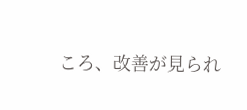ころ、改善が見られ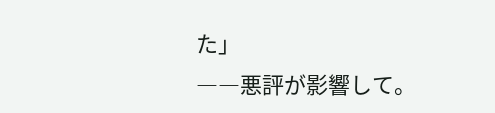た」
――悪評が影響して。